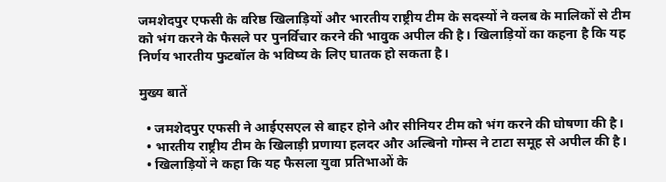जमशेदपुर एफसी के वरिष्ठ खिलाड़ियों और भारतीय राष्ट्रीय टीम के सदस्यों ने क्लब के मालिकों से टीम को भंग करने के फैसले पर पुनर्विचार करने की भावुक अपील की है। खिलाड़ियों का कहना है कि यह निर्णय भारतीय फुटबॉल के भविष्य के लिए घातक हो सकता है।

मुख्य बातें

  • जमशेदपुर एफसी ने आईएसएल से बाहर होने और सीनियर टीम को भंग करने की घोषणा की है।
  • भारतीय राष्ट्रीय टीम के खिलाड़ी प्रणाया हलदर और अल्बिनो गोम्स ने टाटा समूह से अपील की है।
  • खिलाड़ियों ने कहा कि यह फैसला युवा प्रतिभाओं के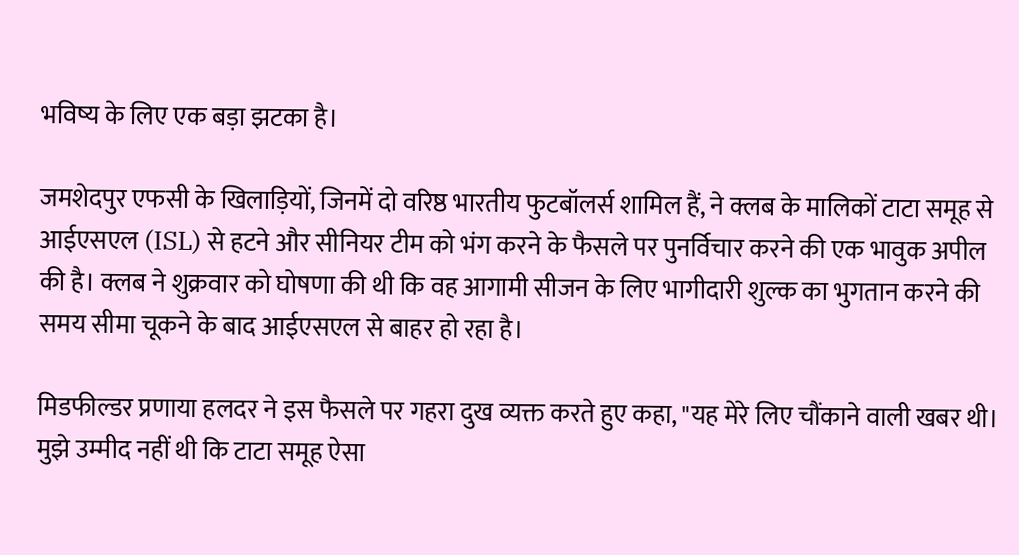भविष्य के लिए एक बड़ा झटका है।

जमशेदपुर एफसी के खिलाड़ियों, जिनमें दो वरिष्ठ भारतीय फुटबॉलर्स शामिल हैं, ने क्लब के मालिकों टाटा समूह से आईएसएल (ISL) से हटने और सीनियर टीम को भंग करने के फैसले पर पुनर्विचार करने की एक भावुक अपील की है। क्लब ने शुक्रवार को घोषणा की थी कि वह आगामी सीजन के लिए भागीदारी शुल्क का भुगतान करने की समय सीमा चूकने के बाद आईएसएल से बाहर हो रहा है।

मिडफील्डर प्रणाया हलदर ने इस फैसले पर गहरा दुख व्यक्त करते हुए कहा, "यह मेरे लिए चौंकाने वाली खबर थी। मुझे उम्मीद नहीं थी कि टाटा समूह ऐसा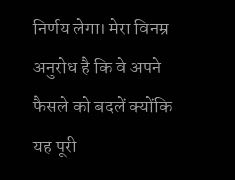निर्णय लेगा। मेरा विनम्र अनुरोध है कि वे अपने फैसले को बदलें क्योंकि यह पूरी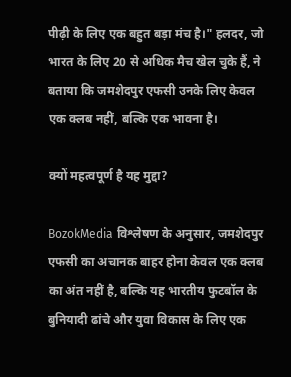पीढ़ी के लिए एक बहुत बड़ा मंच है।" हलदर, जो भारत के लिए 20 से अधिक मैच खेल चुके हैं, ने बताया कि जमशेदपुर एफसी उनके लिए केवल एक क्लब नहीं, बल्कि एक भावना है।

क्यों महत्वपूर्ण है यह मुद्दा?

BozokMedia विश्लेषण के अनुसार, जमशेदपुर एफसी का अचानक बाहर होना केवल एक क्लब का अंत नहीं है, बल्कि यह भारतीय फुटबॉल के बुनियादी ढांचे और युवा विकास के लिए एक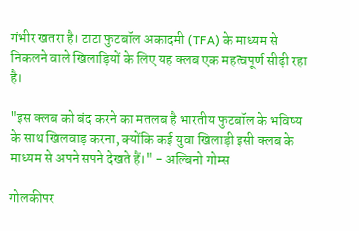गंभीर खतरा है। टाटा फुटबॉल अकादमी (TFA) के माध्यम से निकलने वाले खिलाड़ियों के लिए यह क्लब एक महत्वपूर्ण सीढ़ी रहा है।

"इस क्लब को बंद करने का मतलब है भारतीय फुटबॉल के भविष्य के साथ खिलवाड़ करना, क्योंकि कई युवा खिलाड़ी इसी क्लब के माध्यम से अपने सपने देखते हैं।" - अल्बिनो गोम्स

गोलकीपर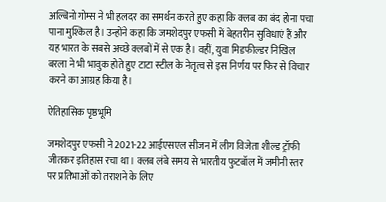अल्बिनो गोम्स ने भी हलदर का समर्थन करते हुए कहा कि क्लब का बंद होना पचा पाना मुश्किल है। उन्होंने कहा कि जमशेदपुर एफसी में बेहतरीन सुविधाएं हैं और यह भारत के सबसे अच्छे क्लबों में से एक है। वहीं, युवा मिडफील्डर निखिल बरला ने भी भावुक होते हुए टाटा स्टील के नेतृत्व से इस निर्णय पर फिर से विचार करने का आग्रह किया है।

ऐतिहासिक पृष्ठभूमि

जमशेदपुर एफसी ने 2021-22 आईएसएल सीजन में लीग विजेता शील्ड ट्रॉफी जीतकर इतिहास रचा था। क्लब लंबे समय से भारतीय फुटबॉल में जमीनी स्तर पर प्रतिभाओं को तराशने के लिए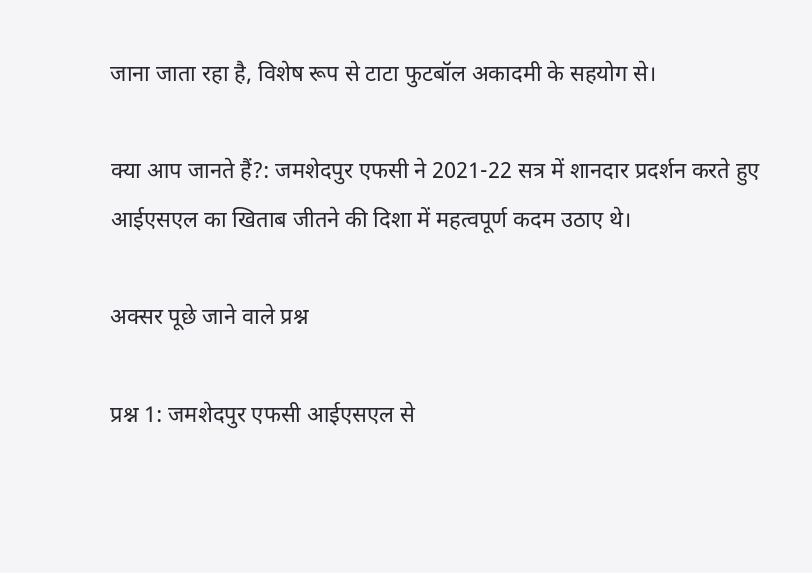जाना जाता रहा है, विशेष रूप से टाटा फुटबॉल अकादमी के सहयोग से।

क्या आप जानते हैं?: जमशेदपुर एफसी ने 2021-22 सत्र में शानदार प्रदर्शन करते हुए आईएसएल का खिताब जीतने की दिशा में महत्वपूर्ण कदम उठाए थे।

अक्सर पूछे जाने वाले प्रश्न

प्रश्न 1: जमशेदपुर एफसी आईएसएल से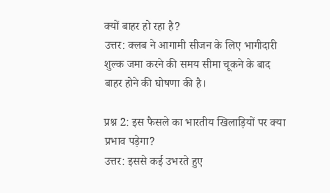क्यों बाहर हो रहा है?
उत्तर: क्लब ने आगामी सीजन के लिए भागीदारी शुल्क जमा करने की समय सीमा चूकने के बाद बाहर होने की घोषणा की है।

प्रश्न 2: इस फैसले का भारतीय खिलाड़ियों पर क्या प्रभाव पड़ेगा?
उत्तर: इससे कई उभरते हुए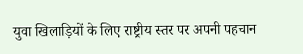युवा खिलाड़ियों के लिए राष्ट्रीय स्तर पर अपनी पहचान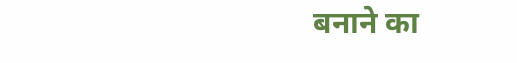बनाने का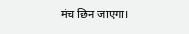मंच छिन जाएगा।